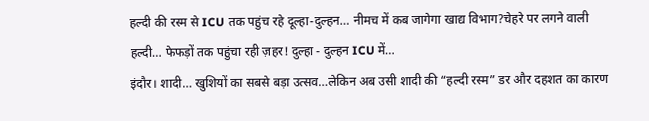हल्दी की रस्म से ICU तक पहुंच रहे दूल्हा-दुल्हन… नीमच में कब जागेगा खाद्य विभाग?चेहरे पर लगने वाली हल्दी… फेफड़ों तक पहुंचा रही ज़हर! दुल्हा - दुल्हन ICU में…
इंदौर। शादी… खुशियों का सबसे बड़ा उत्सव…लेकिन अब उसी शादी की “हल्दी रस्म” डर और दहशत का कारण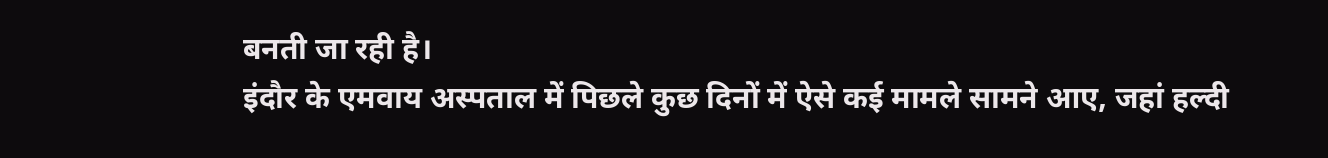बनती जा रही है।
इंदौर के एमवाय अस्पताल में पिछले कुछ दिनों में ऐसे कई मामले सामने आए, जहां हल्दी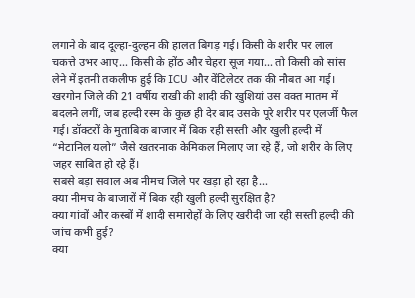लगाने के बाद दूल्हा-दुल्हन की हालत बिगड़ गई। किसी के शरीर पर लाल चकत्ते उभर आए… किसी के होंठ और चेहरा सूज गया… तो किसी को सांस लेने में इतनी तकलीफ हुई कि ICU और वेंटिलेटर तक की नौबत आ गई।
खरगोन जिले की 21 वर्षीय राखी की शादी की खुशियां उस वक्त मातम में बदलने लगीं, जब हल्दी रस्म के कुछ ही देर बाद उसके पूरे शरीर पर एलर्जी फैल गई। डॉक्टरों के मुताबिक बाजार में बिक रही सस्ती और खुली हल्दी में “मेटानिल यलो” जैसे खतरनाक केमिकल मिलाए जा रहे हैं, जो शरीर के लिए जहर साबित हो रहे हैं।
सबसे बड़ा सवाल अब नीमच जिले पर खड़ा हो रहा है…
क्या नीमच के बाजारों में बिक रही खुली हल्दी सुरक्षित है?
क्या गांवों और कस्बों में शादी समारोहों के लिए खरीदी जा रही सस्ती हल्दी की जांच कभी हुई?
क्या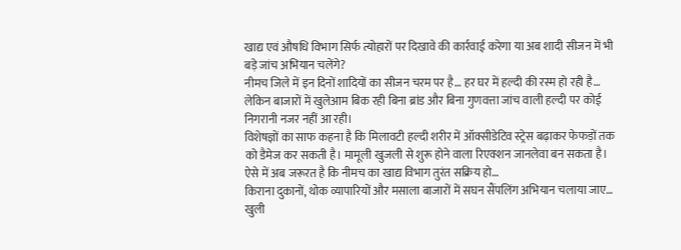खाद्य एवं औषधि विभाग सिर्फ त्योहारों पर दिखावे की कार्रवाई करेगा या अब शादी सीजन में भी बड़े जांच अभियान चलेंगे?
नीमच जिले में इन दिनों शादियों का सीजन चरम पर है… हर घर में हल्दी की रस्म हो रही है… लेकिन बाजारों में खुलेआम बिक रही बिना ब्रांड और बिना गुणवत्ता जांच वाली हल्दी पर कोई निगरानी नजर नहीं आ रही।
विशेषज्ञों का साफ कहना है कि मिलावटी हल्दी शरीर में ऑक्सीडेटिव स्ट्रेस बढ़ाकर फेफड़ों तक को डैमेज कर सकती है। मामूली खुजली से शुरू होने वाला रिएक्शन जानलेवा बन सकता है।
ऐसे में अब जरूरत है कि नीमच का खाद्य विभाग तुरंत सक्रिय हो…
किराना दुकानों, थोक व्यापारियों और मसाला बाजारों में सघन सैंपलिंग अभियान चलाया जाए…
खुली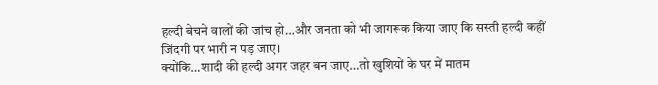हल्दी बेचने वालों की जांच हो…और जनता को भी जागरूक किया जाए कि सस्ती हल्दी कहीं जिंदगी पर भारी न पड़ जाए।
क्योंकि…शादी की हल्दी अगर जहर बन जाए…तो खुशियों के घर में मातम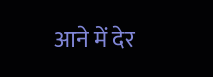आने में देर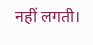नहीं लगती।